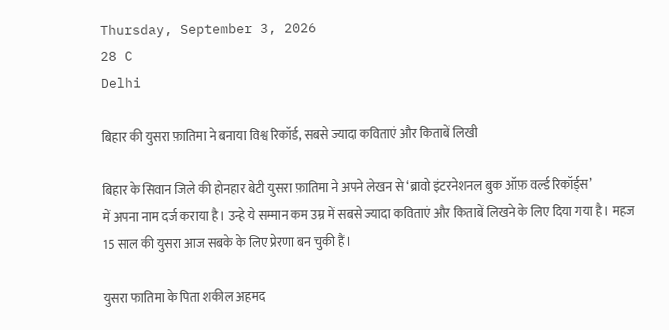Thursday, September 3, 2026
28 C
Delhi

बिहार की युसरा फ़ातिमा ने बनाया विश्व रिकॉर्ड, सबसे ज्यादा कविताएं और किताबें लिखी

बिहार के सिवान जिले की होनहार बेटी युसरा फ़ातिमा ने अपने लेखन से ‘ब्रावो इंटरनेशनल बुक ऑफ़ वर्ल्ड रिकॉर्ड्स’
में अपना नाम दर्ज कराया है। उन्हे ये सम्मान कम उम्र में सबसे ज्यादा कविताएं और किताबें लिखने के लिए दिया गया है। महज 15 साल की युसरा आज सबके के लिए प्रेरणा बन चुकी हैं।

युसरा फातिमा के पिता शकील अहमद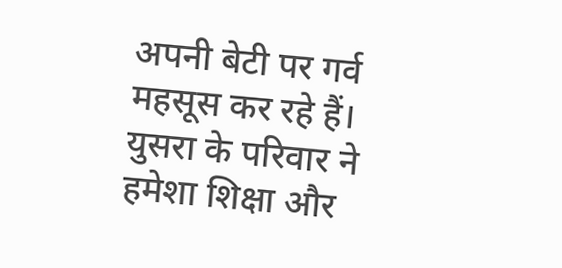अपनी बेटी पर गर्व महसूस कर रहे हैं। युसरा के परिवार ने हमेशा शिक्षा और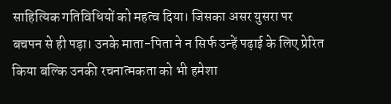साहित्यिक गतिविधियों को महत्व दिया। जिसका असर युसरा पर बचपन से ही पड़ा। उनके माता-पिता ने न सिर्फ उन्हें पढ़ाई के लिए प्रेरित किया बल्कि उनकी रचनात्मकता को भी हमेशा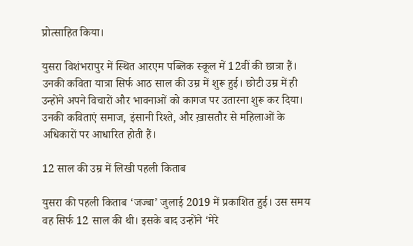प्रोत्साहित किया।

युसरा विशंभरापुर में स्थित आरएम पब्लिक स्कूल में 12वीं की छात्रा हैं। उनकी कविता यात्रा सिर्फ आठ साल की उम्र में शुरू हुई। छोटी उम्र में ही उन्होंने अपने विचारों और भावनाओं को कागज पर उतारना शुरू कर दिया। उनकी कविताएं समाज, इंसानी रिश्ते, और ख़ासतौर से महिलाओं के अधिकारों पर आधारित होती हैं।

12 साल की उम्र में लिखी पहली किताब

युसरा की पहली किताब ‘जज्बा’ जुलाई 2019 में प्रकाशित हुई। उस समय वह सिर्फ 12 साल की थी। इसके बाद उन्होंने ‘मेरे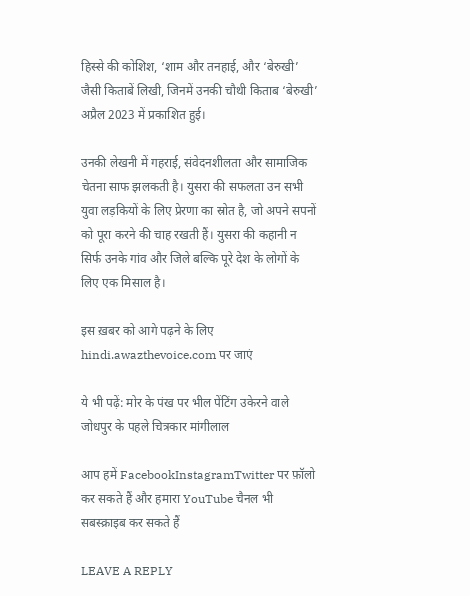हिस्से की कोशिश, ‘शाम और तनहाई, और ‘बेरुखी’ जैसी किताबें लिखी, जिनमें उनकी चौथी किताब ‘बेरुखी’ अप्रैल 2023 में प्रकाशित हुई।

उनकी लेखनी में गहराई, संवेदनशीलता और सामाजिक चेतना साफ झलकती है। युसरा की सफलता उन सभी युवा लड़कियों के लिए प्रेरणा का स्रोत है, जो अपने सपनों को पूरा करने की चाह रखती हैं। युसरा की कहानी न सिर्फ उनके गांव और जिले बल्कि पूरे देश के लोगों के लिए एक मिसाल है।

इस ख़बर को आगे पढ़ने के लिए hindi.awazthevoice.com पर जाएं

ये भी पढ़ें: मोर के पंख पर भील पेंटिंग उकेरने वाले जोधपुर के पहले चित्रकार मांगीलाल

आप हमें FacebookInstagramTwitter पर फ़ॉलो कर सकते हैं और हमारा YouTube चैनल भी सबस्क्राइब कर सकते हैं

LEAVE A REPLY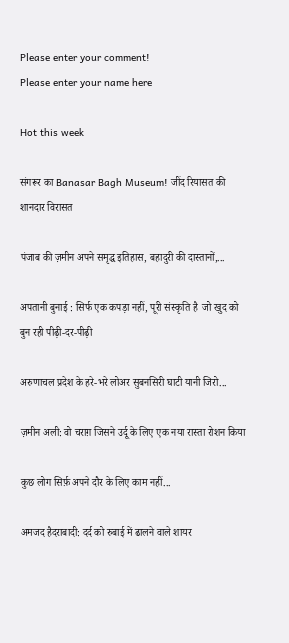Please enter your comment!
Please enter your name here

Hot this week

संगरूर का Banasar Bagh Museum! जींद रियासत की शानदार विरासत

पंजाब की ज़मीन अपने समृद्ध इतिहास, बहादुरी की दास्तानों,...

अपतानी बुनाई : सिर्फ एक कपड़ा नहीं, पूरी संस्कृति है  जो खुद को बुन रही पीढ़ी-दर-पीढ़ी

अरुणाचल प्रदेश के हरे-भरे लोअर सुबनसिरी घाटी यानी जिरो...

ज़मीन अली: वो चराग़ जिसने उर्दू के लिए एक नया रास्ता रोशन किया

कुछ लोग सिर्फ़ अपने दौर के लिए काम नहीं...

अमजद हैदराबादी: दर्द को रुबाई में ढालने वाले शायर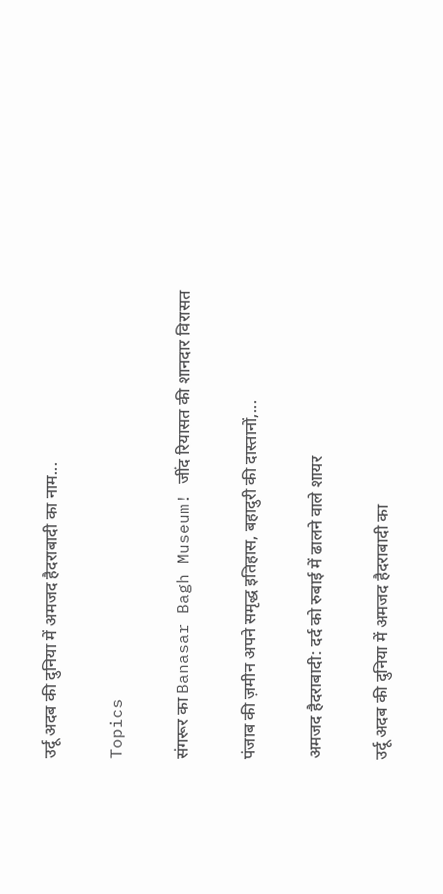उर्दू अदब की दुनिया में अमजद हैदराबादी का नाम...

Topics

संगरूर का Banasar Bagh Museum! जींद रियासत की शानदार विरासत

पंजाब की ज़मीन अपने समृद्ध इतिहास, बहादुरी की दास्तानों,...

अमजद हैदराबादी: दर्द को रुबाई में ढालने वाले शायर

उर्दू अदब की दुनिया में अमजद हैदराबादी का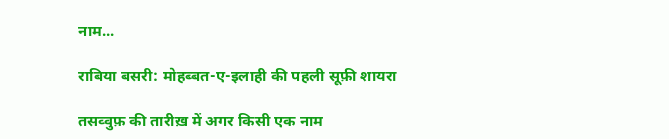नाम...

राबिया बसरी: मोहब्बत-ए-इलाही की पहली सूफ़ी शायरा

तसव्वुफ़ की तारीख़ में अगर किसी एक नाम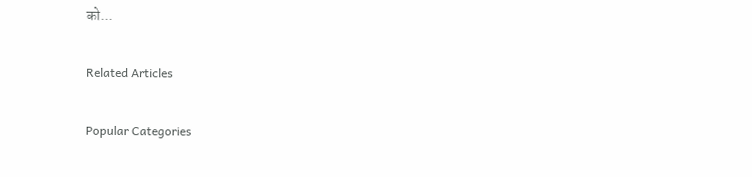को...

Related Articles

Popular Categories